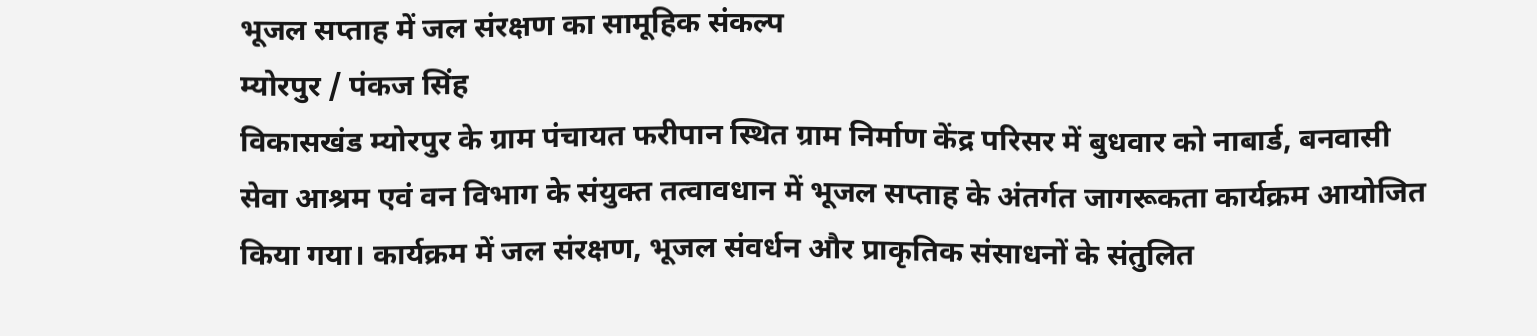भूजल सप्ताह में जल संरक्षण का सामूहिक संकल्प
म्योरपुर / पंकज सिंह
विकासखंड म्योरपुर के ग्राम पंचायत फरीपान स्थित ग्राम निर्माण केंद्र परिसर में बुधवार को नाबार्ड, बनवासी सेवा आश्रम एवं वन विभाग के संयुक्त तत्वावधान में भूजल सप्ताह के अंतर्गत जागरूकता कार्यक्रम आयोजित किया गया। कार्यक्रम में जल संरक्षण, भूजल संवर्धन और प्राकृतिक संसाधनों के संतुलित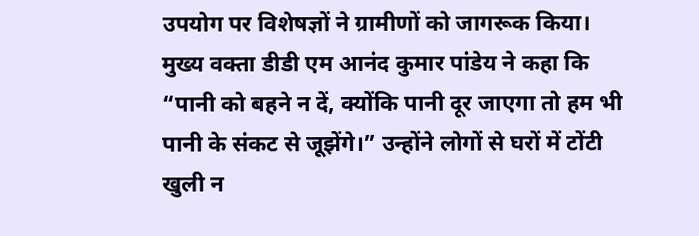उपयोग पर विशेषज्ञों ने ग्रामीणों को जागरूक किया।
मुख्य वक्ता डीडी एम आनंद कुमार पांडेय ने कहा कि “पानी को बहने न दें, क्योंकि पानी दूर जाएगा तो हम भी पानी के संकट से जूझेंगे।” उन्होंने लोगों से घरों में टोंटी खुली न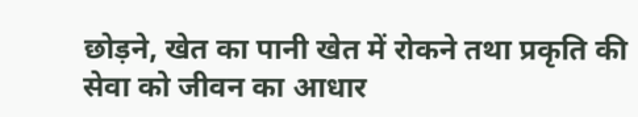छोड़ने, खेत का पानी खेत में रोकने तथा प्रकृति की सेवा को जीवन का आधार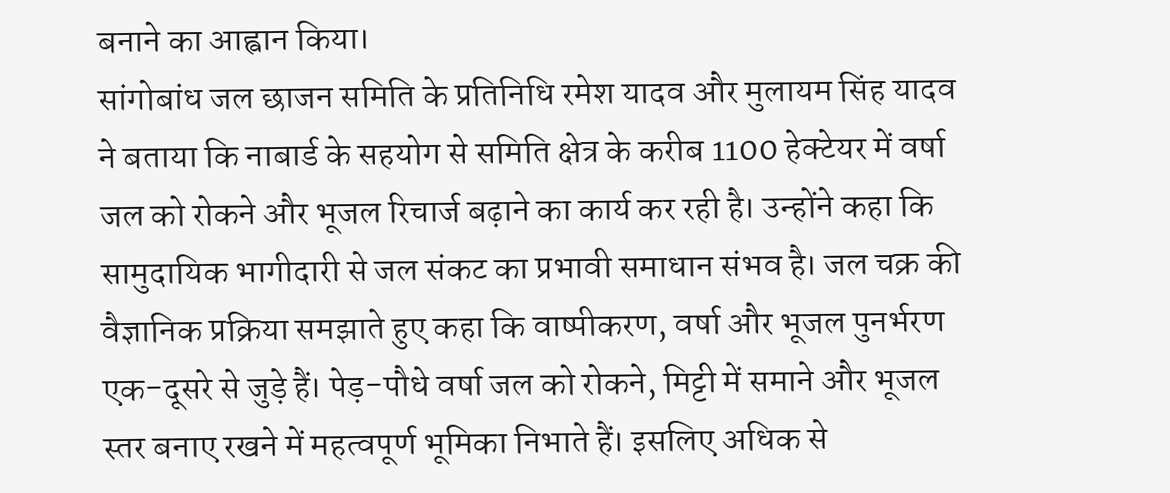बनाने का आह्वान किया।
सांगोबांध जल छाजन समिति के प्रतिनिधि रमेश यादव और मुलायम सिंह यादव ने बताया कि नाबार्ड के सहयोग से समिति क्षेत्र के करीब 1100 हेक्टेयर में वर्षा जल को रोकने और भूजल रिचार्ज बढ़ाने का कार्य कर रही है। उन्होंने कहा कि सामुदायिक भागीदारी से जल संकट का प्रभावी समाधान संभव है। जल चक्र की वैज्ञानिक प्रक्रिया समझाते हुए कहा कि वाष्पीकरण, वर्षा और भूजल पुनर्भरण एक-दूसरे से जुड़े हैं। पेड़-पौधे वर्षा जल को रोकने, मिट्टी में समाने और भूजल स्तर बनाए रखने में महत्वपूर्ण भूमिका निभाते हैं। इसलिए अधिक से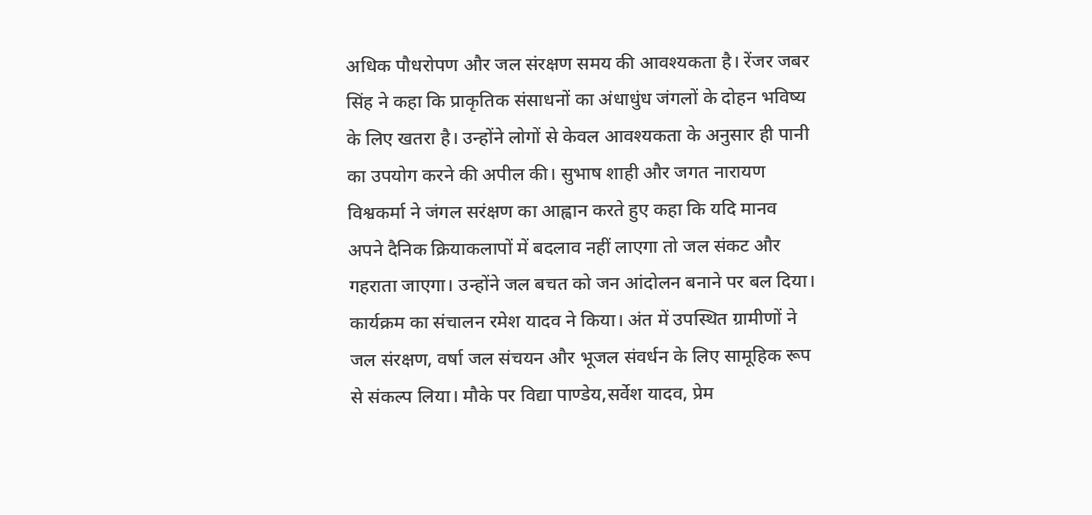अधिक पौधरोपण और जल संरक्षण समय की आवश्यकता है। रेंजर जबर सिंह ने कहा कि प्राकृतिक संसाधनों का अंधाधुंध जंगलों के दोहन भविष्य के लिए खतरा है। उन्होंने लोगों से केवल आवश्यकता के अनुसार ही पानी का उपयोग करने की अपील की। सुभाष शाही और जगत नारायण विश्वकर्मा ने जंगल सरंक्षण का आह्वान करते हुए कहा कि यदि मानव अपने दैनिक क्रियाकलापों में बदलाव नहीं लाएगा तो जल संकट और गहराता जाएगा। उन्होंने जल बचत को जन आंदोलन बनाने पर बल दिया।
कार्यक्रम का संचालन रमेश यादव ने किया। अंत में उपस्थित ग्रामीणों ने जल संरक्षण, वर्षा जल संचयन और भूजल संवर्धन के लिए सामूहिक रूप से संकल्प लिया। मौके पर विद्या पाण्डेय,सर्वेश यादव, प्रेम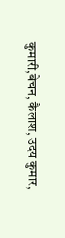कुमारी,बेचन, कैलाश, उदय कुमार,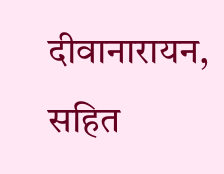दीवानारायन, सहित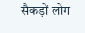सैकड़ों लोग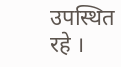उपस्थित रहे ।